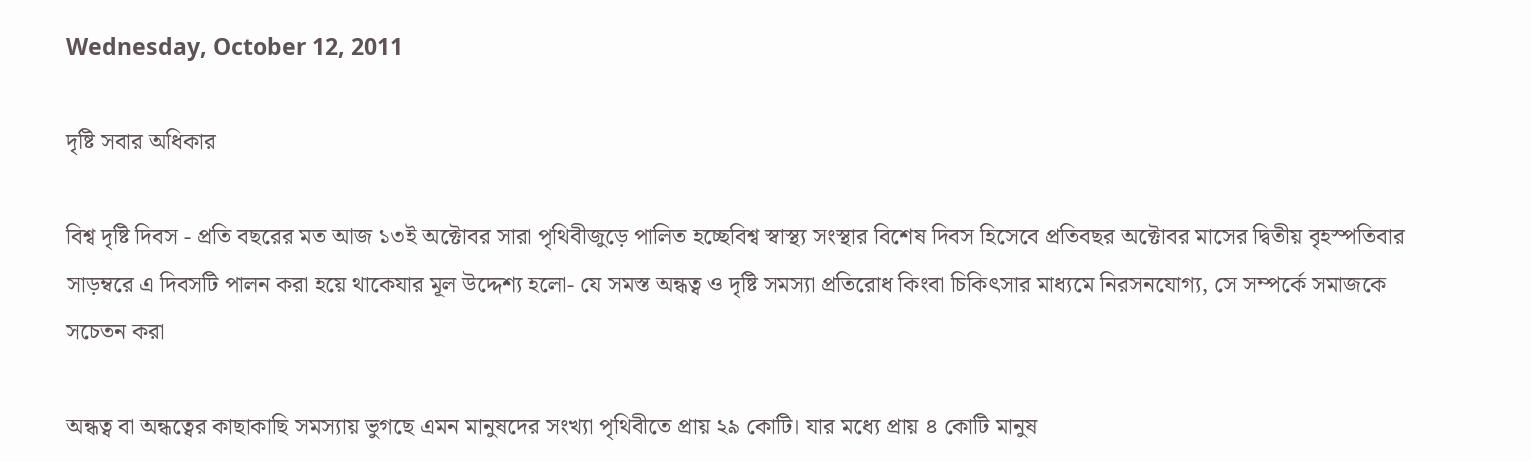Wednesday, October 12, 2011

দৃষ্টি সবার অধিকার

বিশ্ব দৃষ্টি দিবস - প্রতি বছরের মত আজ ১৩ই অক্টোবর সারা পৃথিবীজুড়ে পালিত হচ্ছেবিশ্ব স্বাস্থ্য সংস্থার বিশেষ দিবস হিসেবে প্রতিবছর অক্টোবর মাসের দ্বিতীয় বৃহস্পতিবার সাড়ম্বরে এ দিবসটি পালন করা হয়ে থাকেযার মূল উদ্দেশ্য হলো- যে সমস্ত অন্ধত্ব ও দৃষ্টি সমস্যা প্রতিরোধ কিংবা চিকিৎসার মাধ্যমে নিরসনযোগ্য, সে সম্পর্কে সমাজকে সচেতন করা

অন্ধত্ব বা অন্ধত্বের কাছাকাছি সমস্যায় ভুগছে এমন মানুষদের সংখ্যা পৃথিবীতে প্রায় ২৯ কোটি। যার মধ্যে প্রায় ৪ কোটি মানুষ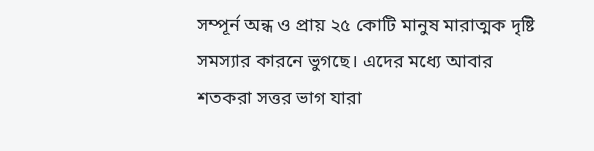সম্পূর্ন অন্ধ ও প্রায় ২৫ কোটি মানুষ মারাত্মক দৃষ্টি সমস্যার কারনে ভুগছে। এদের মধ্যে আবার শতকরা সত্তর ভাগ যারা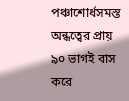পঞ্চাশোর্ধসমস্ত অন্ধত্বের প্রায় ৯০ ভাগই বাস করে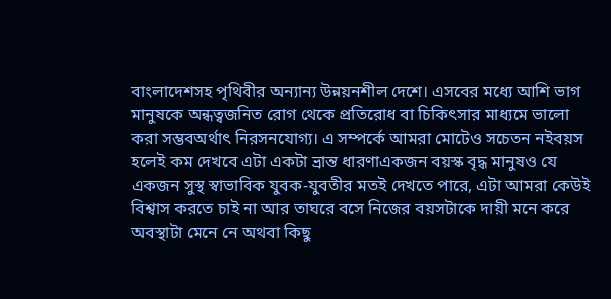বাংলাদেশসহ পৃথিবীর অন্যান্য উন্নয়নশীল দেশে। এসবের মধ্যে আশি ভাগ মানুষকে অন্ধত্বজনিত রোগ থেকে প্রতিরোধ বা চিকিৎসার মাধ্যমে ভালো করা সম্ভবঅর্থাৎ নিরসনযোগ্য। এ সম্পর্কে আমরা মোটেও সচেতন নইবয়স হলেই কম দেখবে এটা একটা ভ্রান্ত ধারণাএকজন বয়স্ক বৃদ্ধ মানুষও যে একজন সুস্থ স্বাভাবিক যুবক-যুবতীর মতই দেখতে পারে, এটা আমরা কেউই বিশ্বাস করতে চাই না আর তাঘরে বসে নিজের বয়সটাকে দায়ী মনে করে অবস্থাটা মেনে নে অথবা কিছু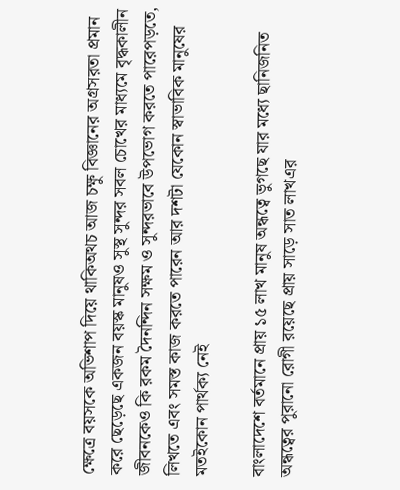ক্ষেত্রে বয়সকে অভিশাপ দিয়ে থাকিঅথচ আজ চক্ষু বিজ্ঞানের অগ্রসরতা প্রমান করে ছেড়েছে একজন বয়স্ক মানুষও সুস্থ সুন্দর সবল চোখের মাধ্যমে বৃদ্ধকালীন জীবনকেও কি রকম দৈনন্দিন সক্ষম ও সুন্দরভাবে উপভোগ করতে পারেপড়তে, লিখতে এবং সমস্ত কাজ করতে পারেন আর দশটা যেকোন স্বাভাবিক মানুষের মতইকোন পার্থক্য নেই

বাংলাদেশে বর্তমানে প্রায় ১৫ লাখ মানুষ অন্ধত্বে ভুগছে যার মধ্যে ছানিজনিত অন্ধত্বের পুরানো রোগী রয়েছে প্রায় সাড়ে সাত লাখএর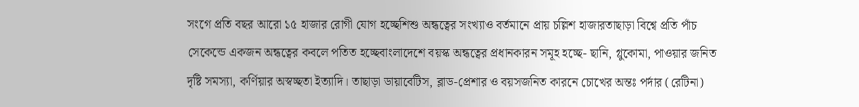সংগে প্রতি বছর আরো ১৫ হাজার রোগী যোগ হচ্ছেশিশু অন্ধত্বের সংখ্যাও বর্তমানে প্রায় চল্লিশ হাজারতাছাড়া বিশ্বে প্রতি পাঁচ সেকেন্ডে একজন অন্ধত্বের কবলে পতিত হচ্ছেবাংলাদেশে বয়স্ক অন্ধত্বের প্রধানকারন সমূহ হচ্ছে- ছানি, গ্লুকোমা, পাওয়ার জনিত দৃষ্টি সমস্যা, কর্ণিয়ার অস্বচ্ছতা ইত্যাদি। তাছাড়া ডায়াবেটিস, ব্লাড-প্রেশার ও বয়সজনিত কারনে চোখের অন্তঃ পর্দার (রেটিনা)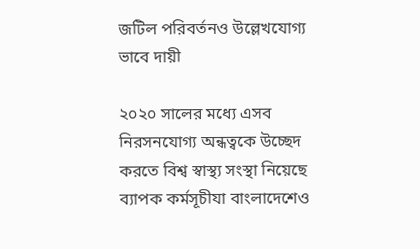জটিল পরিবর্তনও উল্লেখযোগ্য ভাবে দায়ী

২০২০ সালের মধ্যে এসব নিরসনযোগ্য অন্ধত্বকে উচ্ছেদ করতে বিশ্ব স্বাস্থ্য সংস্থা নিয়েছে ব্যাপক কর্মসূচীযা বাংলাদেশেও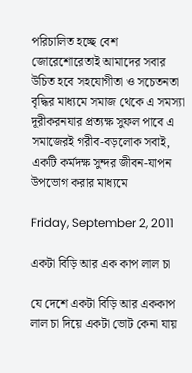পরিচালিত হচ্ছে বেশ জোরেশোরেতাই আমাদের সবার উচিত হবে সহযোগীতা ও সচেতনতা বৃদ্ধির মাধ্যমে সমাজ থেকে এ সমস্যা দূরীকরনযার প্রত্যক্ষ সুফল পাবে এ সমাজেরই গরীব-বড়লোক সবাই, একটি কর্মদক্ষ সুন্দর জীবন-যাপন উপভোগ করার মাধ্যমে

Friday, September 2, 2011

একটা বিড়ি আর এক কাপ লাল চা

যে দেশে একটা বিড়ি আর এককাপ লাল চা দিয়ে একটা ভোট কেনা যায়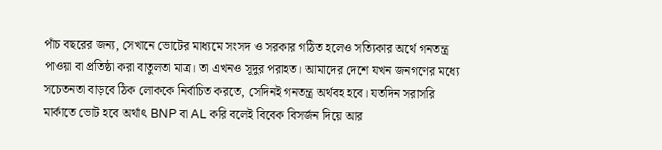পাঁচ বছরের জন্য, সেখানে ভোটের মাধ্যমে সংসদ ও সরকার গঠিত হলেও সত্যিকার অর্থে গনতন্ত্র পাওয়া বা প্রতিষ্ঠা করা বাতুলতা মাত্র। তা এখনও সূদুর পরাহত। আমাদের দেশে যখন জনগণের মধ্যে সচেতনতা বাড়বে ঠিক লোককে নির্বাচিত করতে, সেদিনই গনতন্ত্র অর্থবহ হবে। যতদিন সরাসরি মার্কাতে ভোট হবে অর্থাৎ BNP বা AL করি বলেই বিবেক বিসর্জন দিয়ে আর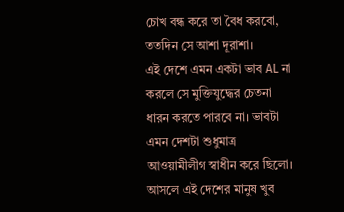চোখ বন্ধ করে তা বৈধ করবো, ততদিন সে আশা দূরাশা।
এই দেশে এমন একটা ভাব AL না করলে সে মুক্তিযুদ্ধের চেতনা ধারন করতে পারবে না। ভাবটা এমন দেশটা শুধুমাত্র আওয়ামীলীগ স্বাধীন করে ছিলো। আসলে এই দেশের মানুষ খুব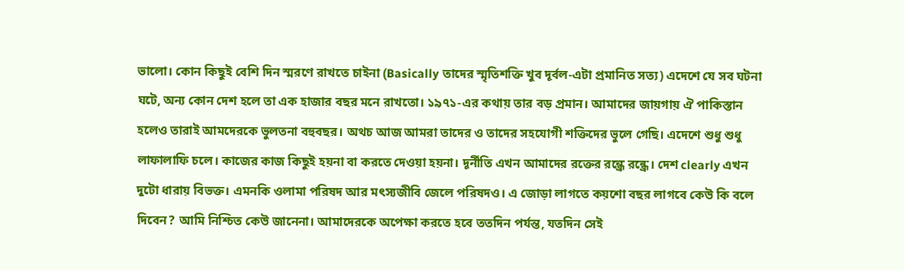ভালো। কোন কিছুই বেশি দিন স্মরণে রাখতে চাইনা (Basically তাদের স্মৃতিশক্তি খুব দূর্বল-এটা প্রমানিত সত্য) এদেশে যে সব ঘটনা ঘটে, অন্য কোন দেশ হলে তা এক হাজার বছর মনে রাখতো। ১৯৭১-এর কথায় তার বড় প্রমান। আমাদের জায়গায় ঐ পাকিস্তান হলেও তারাই আমদেরকে ভুলতনা বহুবছর। অথচ আজ আমরা তাদের ও তাদের সহযোগী শক্তিদের ভুলে গেছি। এদেশে শুধু শুধু লাফালাফি চলে। কাজের কাজ কিছুই হয়না বা করতে দেওয়া হয়না। দূর্নীতি এখন আমাদের রক্তের রন্ধ্রে রন্ধ্রে। দেশ clearly এখন দুটো ধারায় বিভক্ত। এমনকি ওলামা পরিষদ আর মৎস্যজীবি জেলে পরিষদও। এ জোড়া লাগতে কয়শো বছর লাগবে কেউ কি বলে দিবেন? আমি নিশ্চিত কেউ জানেনা। আমাদেরকে অপেক্ষা করতে হবে ততদিন পর্যন্ত, যতদিন সেই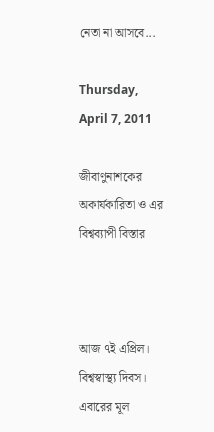নেতা না আসবে...

Thursday, April 7, 2011

জীবাণুনাশকের অকার্যকারিতা ও এর বিশ্বব্যাপী বিস্তার



আজ ৭ই এপ্রিল। বিশ্বস্বাস্থ্য দিবস। এবারের মূল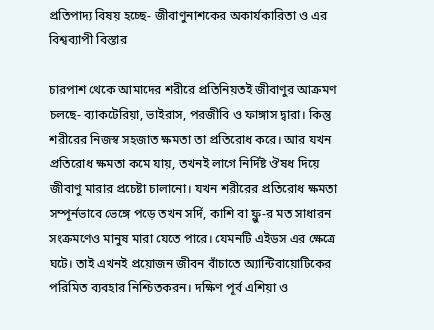প্রতিপাদ্য বিষয় হচ্ছে- জীবাণুনাশকের অকার্যকারিতা ও এর বিশ্বব্যাপী বিস্তার

চারপাশ থেকে আমাদের শরীরে প্রতিনিয়তই জীবাণুর আক্রমণ চলছে- ব্যাকটেরিয়া, ভাইরাস, পরজীবি ও ফাঙ্গাস দ্বারা। কিন্তু শরীরের নিজস্ব সহজাত ক্ষমতা তা প্রতিরোধ করে। আর যখন প্রতিরোধ ক্ষমতা কমে যায়, তখনই লাগে নির্দিষ্ট ঔষধ দিয়ে জীবাণু মারার প্রচেষ্টা চালানো। যখন শরীরের প্রতিরোধ ক্ষমতা সম্পূর্নভাবে ভেঙ্গে পড়ে তখন সর্দি, কাশি বা ফ্লু-র মত সাধারন সংক্রমণেও মানুষ মারা যেতে পারে। যেমনটি এইডস এর ক্ষেত্রে ঘটে। তাই এখনই প্রয়োজন জীবন বাঁচাতে অ্যান্টিবায়োটিকের পরিমিত ব্যবহার নিশ্চিতকরন। দক্ষিণ পূর্ব এশিয়া ও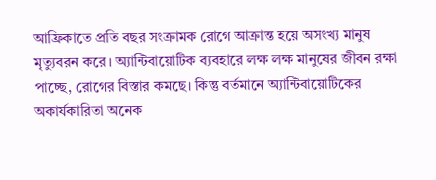আফ্রিকাতে প্রতি বছর সংক্রামক রোগে আক্রান্ত হয়ে অসংখ্য মানুষ মৃত্যুবরন করে। অ্যান্টিবায়োটিক ব্যবহারে লক্ষ লক্ষ মানুষের জীবন রক্ষা পাচ্ছে, রোগের বিস্তার কমছে। কিন্তু বর্তমানে অ্যান্টিবায়োটিকের অকার্যকারিতা অনেক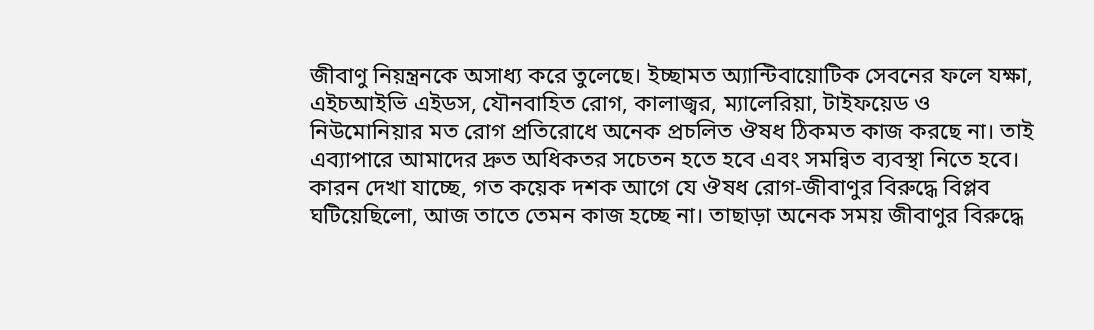জীবাণু নিয়ন্ত্রনকে অসাধ্য করে তুলেছে। ইচ্ছামত অ্যান্টিবায়োটিক সেবনের ফলে যক্ষা, এইচআইভি এইডস, যৌনবাহিত রোগ, কালাজ্বর, ম্যালেরিয়া, টাইফয়েড ও নিউমোনিয়ার মত রোগ প্রতিরোধে অনেক প্রচলিত ঔষধ ঠিকমত কাজ করছে না। তাই এব্যাপারে আমাদের দ্রুত অধিকতর সচেতন হতে হবে এবং সমন্বিত ব্যবস্থা নিতে হবে। কারন দেখা যাচ্ছে, গত কয়েক দশক আগে যে ঔষধ রোগ-জীবাণুর বিরুদ্ধে বিপ্লব ঘটিয়েছিলো, আজ তাতে তেমন কাজ হচ্ছে না। তাছাড়া অনেক সময় জীবাণুর বিরুদ্ধে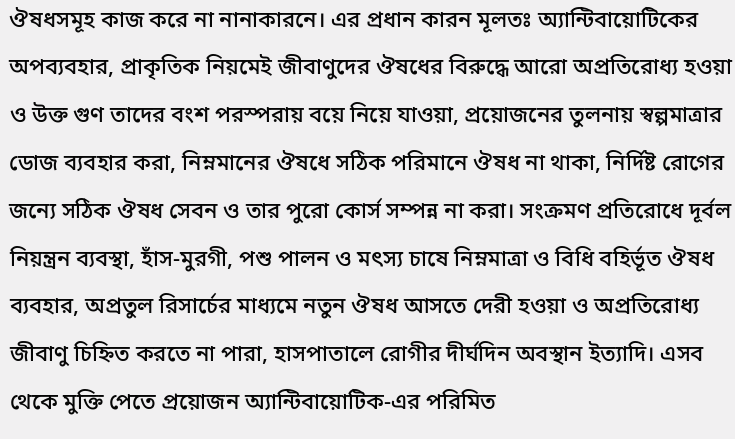ঔষধসমূহ কাজ করে না নানাকারনে। এর প্রধান কারন মূলতঃ অ্যান্টিবায়োটিকের অপব্যবহার, প্রাকৃতিক নিয়মেই জীবাণুদের ঔষধের বিরুদ্ধে আরো অপ্রতিরোধ্য হওয়া ও উক্ত গুণ তাদের বংশ পরস্পরায় বয়ে নিয়ে যাওয়া, প্রয়োজনের তুলনায় স্বল্পমাত্রার ডোজ ব্যবহার করা, নিম্নমানের ঔষধে সঠিক পরিমানে ঔষধ না থাকা, নির্দিষ্ট রোগের জন্যে সঠিক ঔষধ সেবন ও তার পুরো কোর্স সম্পন্ন না করা। সংক্রমণ প্রতিরোধে দূর্বল নিয়ন্ত্রন ব্যবস্থা, হাঁস-মুরগী, পশু পালন ও মৎস্য চাষে নিম্নমাত্রা ও বিধি বহির্ভূত ঔষধ ব্যবহার, অপ্রতুল রিসার্চের মাধ্যমে নতুন ঔষধ আসতে দেরী হওয়া ও অপ্রতিরোধ্য জীবাণু চিহ্নিত করতে না পারা, হাসপাতালে রোগীর দীর্ঘদিন অবস্থান ইত্যাদি। এসব থেকে মুক্তি পেতে প্রয়োজন অ্যান্টিবায়োটিক-এর পরিমিত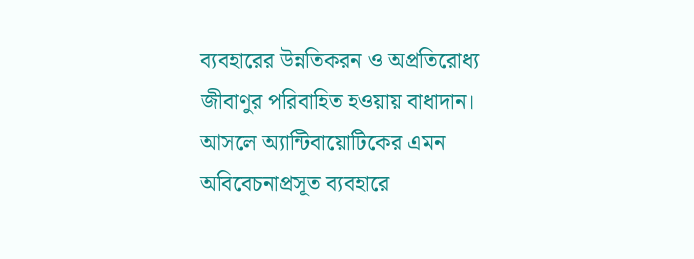ব্যবহারের উন্নতিকরন ও অপ্রতিরোধ্য জীবাণুর পরিবাহিত হওয়ায় বাধাদান। আসলে অ্যান্টিবায়োটিকের এমন অবিবেচনাপ্রসূত ব্যবহারে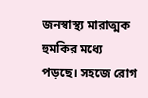জনস্বাস্থ্য মারাত্মক হুমকির মধ্যে পড়ছে। সহজে রোগ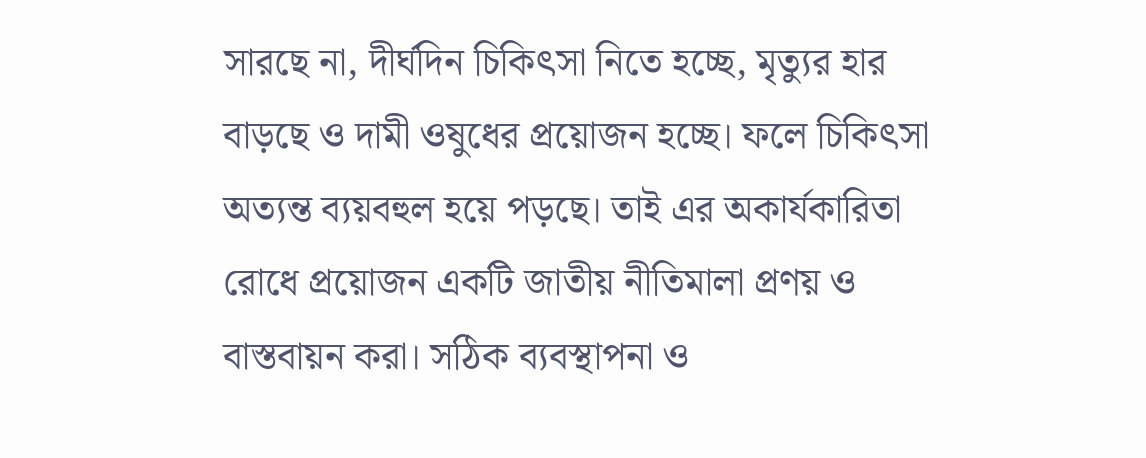সারছে না, দীর্ঘদিন চিকিৎসা নিতে হচ্ছে, মৃত্যুর হার বাড়ছে ও দামী ওষুধের প্রয়োজন হচ্ছে। ফলে চিকিৎসা অত্যন্ত ব্যয়বহুল হয়ে পড়ছে। তাই এর অকার্যকারিতা রোধে প্রয়োজন একটি জাতীয় নীতিমালা প্রণয় ও বাস্তবায়ন করা। সঠিক ব্যবস্থাপনা ও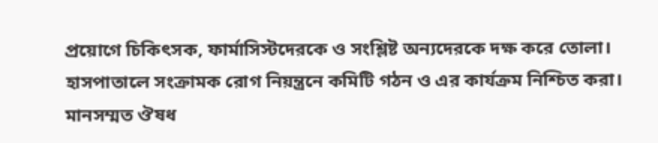প্রয়োগে চিকিৎসক, ফার্মাসিস্টদেরকে ও সংশ্লিষ্ট অন্যদেরকে দক্ষ করে তোলা। হাসপাতালে সংক্রামক রোগ নিয়ন্ত্রনে কমিটি গঠন ও এর কার্যক্রম নিশ্চিত করা। মানসম্মত ঔষধ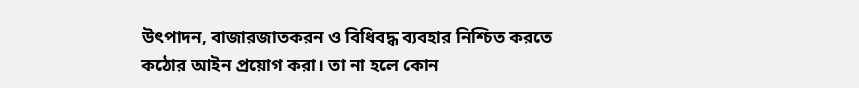উৎপাদন, বাজারজাতকরন ও বিধিবদ্ধ ব্যবহার নিশ্চিত করতে কঠোর আইন প্রয়োগ করা। তা না হলে কোন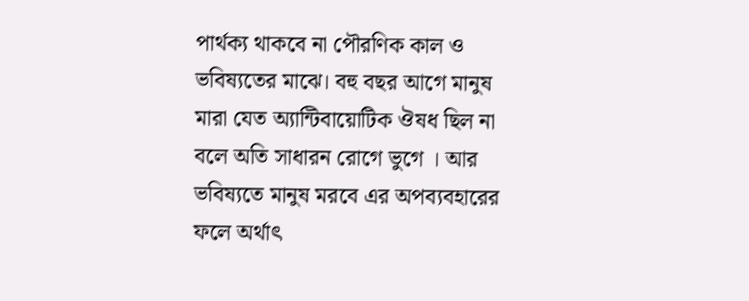পার্থক্য থাকবে না পৌরণিক কাল ও ভবিষ্যতের মাঝে। বহু বছর আগে মানুষ মারা যেত অ্যান্টিবায়োটিক ঔষধ ছিল না বলে অতি সাধারন রোগে ভুগে । আর ভবিষ্যতে মানুষ মরবে এর অপব্যবহারের ফলে অর্থাৎ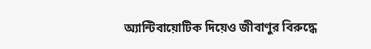অ্যান্টিবায়োটিক দিয়েও জীবাণুর বিরুদ্ধে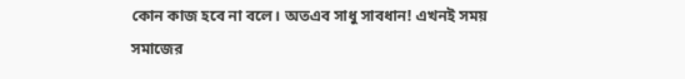কোন কাজ হবে না বলে। অতএব সাধু সাবধান! এখনই সময় সমাজের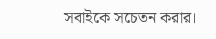সবাইকে সচেতন করার।